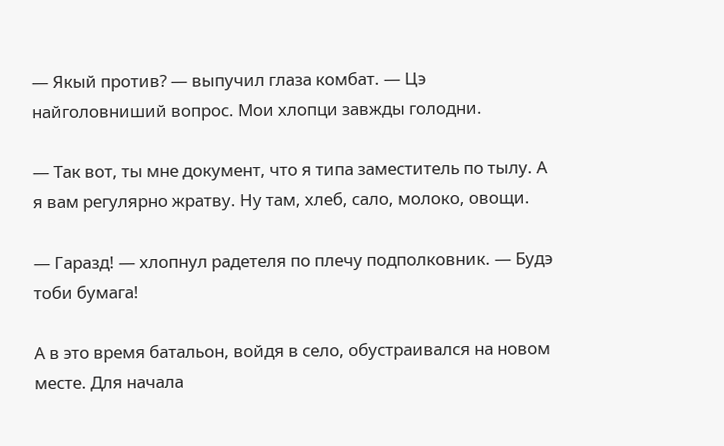— Якый против? — выпучил глаза комбат. — Цэ найголовниший вопрос. Мои хлопци завжды голодни.

— Так вот, ты мне документ, что я типа заместитель по тылу. А я вам регулярно жратву. Ну там, хлеб, сало, молоко, овощи.

— Гаразд! — хлопнул радетеля по плечу подполковник. — Будэ тоби бумага!

А в это время батальон, войдя в село, обустраивался на новом месте. Для начала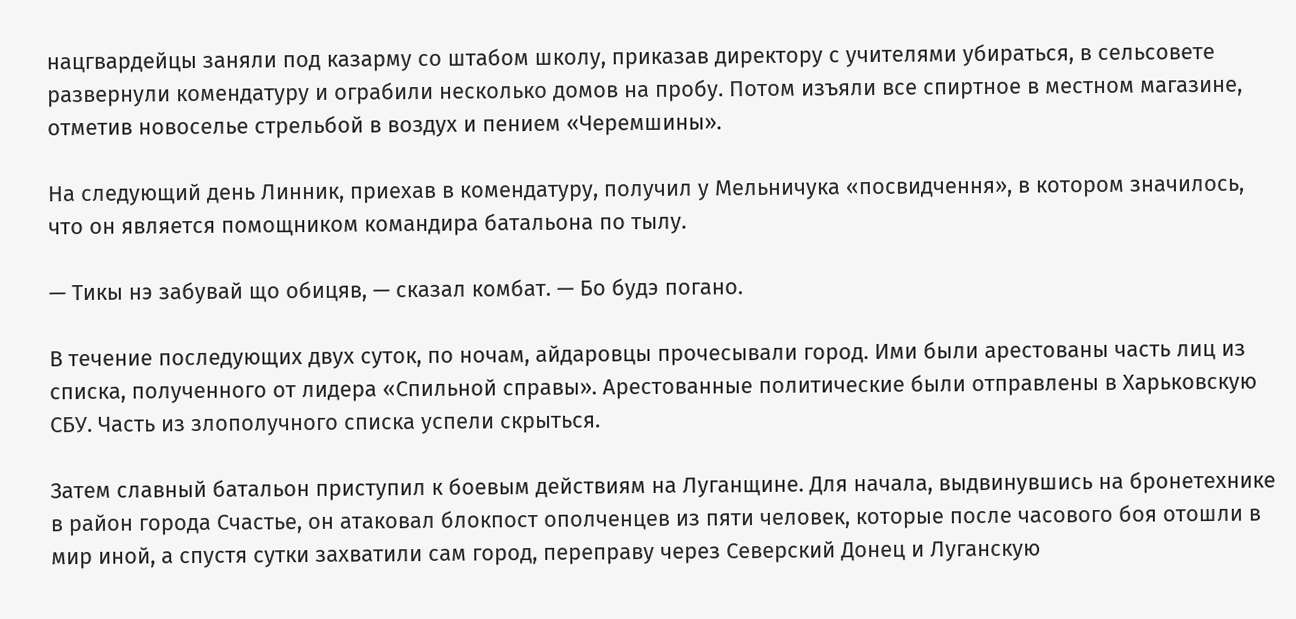нацгвардейцы заняли под казарму со штабом школу, приказав директору с учителями убираться, в сельсовете развернули комендатуру и ограбили несколько домов на пробу. Потом изъяли все спиртное в местном магазине, отметив новоселье стрельбой в воздух и пением «Черемшины».

На следующий день Линник, приехав в комендатуру, получил у Мельничука «посвидчення», в котором значилось, что он является помощником командира батальона по тылу.

— Тикы нэ забувай що обицяв, — сказал комбат. — Бо будэ погано.

В течение последующих двух суток, по ночам, айдаровцы прочесывали город. Ими были арестованы часть лиц из списка, полученного от лидера «Спильной справы». Арестованные политические были отправлены в Харьковскую СБУ. Часть из злополучного списка успели скрыться.

Затем славный батальон приступил к боевым действиям на Луганщине. Для начала, выдвинувшись на бронетехнике в район города Счастье, он атаковал блокпост ополченцев из пяти человек, которые после часового боя отошли в мир иной, а спустя сутки захватили сам город, переправу через Северский Донец и Луганскую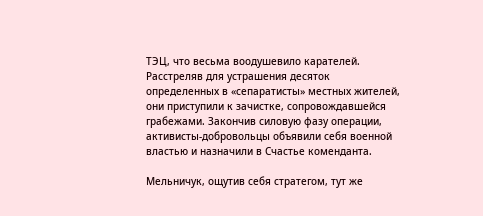ТЭЦ, что весьма воодушевило карателей. Расстреляв для устрашения десяток определенных в «сепаратисты» местных жителей, они приступили к зачистке, сопровождавшейся грабежами. Закончив силовую фазу операции, активисты-добровольцы объявили себя военной властью и назначили в Счастье коменданта.

Мельничук, ощутив себя стратегом, тут же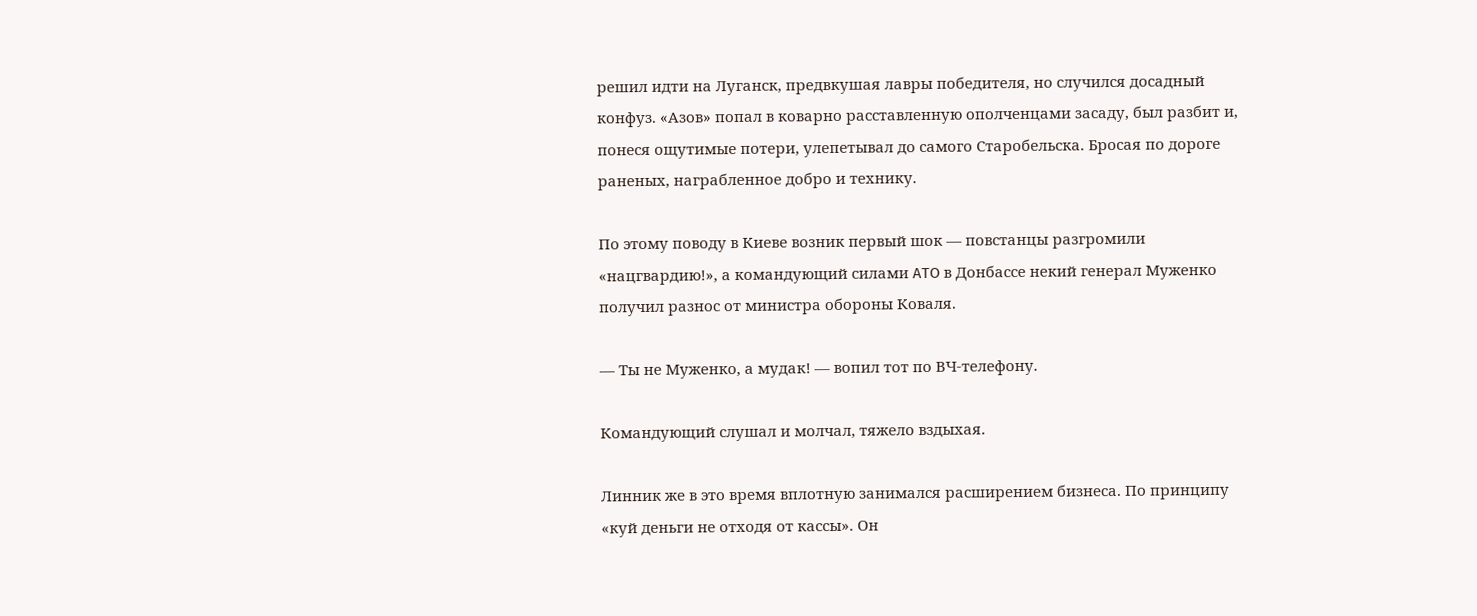решил идти на Луганск, предвкушая лавры победителя, но случился досадный конфуз. «Азов» попал в коварно расставленную ополченцами засаду, был разбит и, понеся ощутимые потери, улепетывал до самого Старобельска. Бросая по дороге раненых, награбленное добро и технику.

По этому поводу в Киеве возник первый шок — повстанцы разгромили «нацгвардию!», а командующий силами ΑΤΟ в Донбассе некий генерал Муженко получил разнос от министра обороны Коваля.

— Ты не Муженко, а мудак! — вопил тот по ВЧ-телефону.

Командующий слушал и молчал, тяжело вздыхая.

Линник же в это время вплотную занимался расширением бизнеса. По принципу «куй деньги не отходя от кассы». Он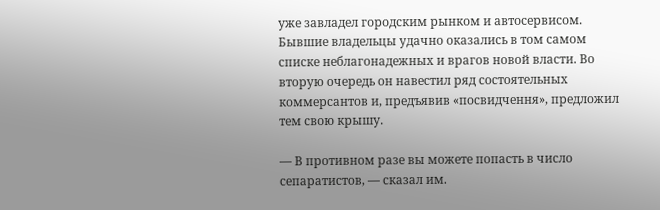уже завладел городским рынком и автосервисом. Бывшие владельцы удачно оказались в том самом списке неблагонадежных и врагов новой власти. Во вторую очередь он навестил ряд состоятельных коммерсантов и, предъявив «посвидчення», предложил тем свою крышу.

— В противном разе вы можете попасть в число сепаратистов, — сказал им.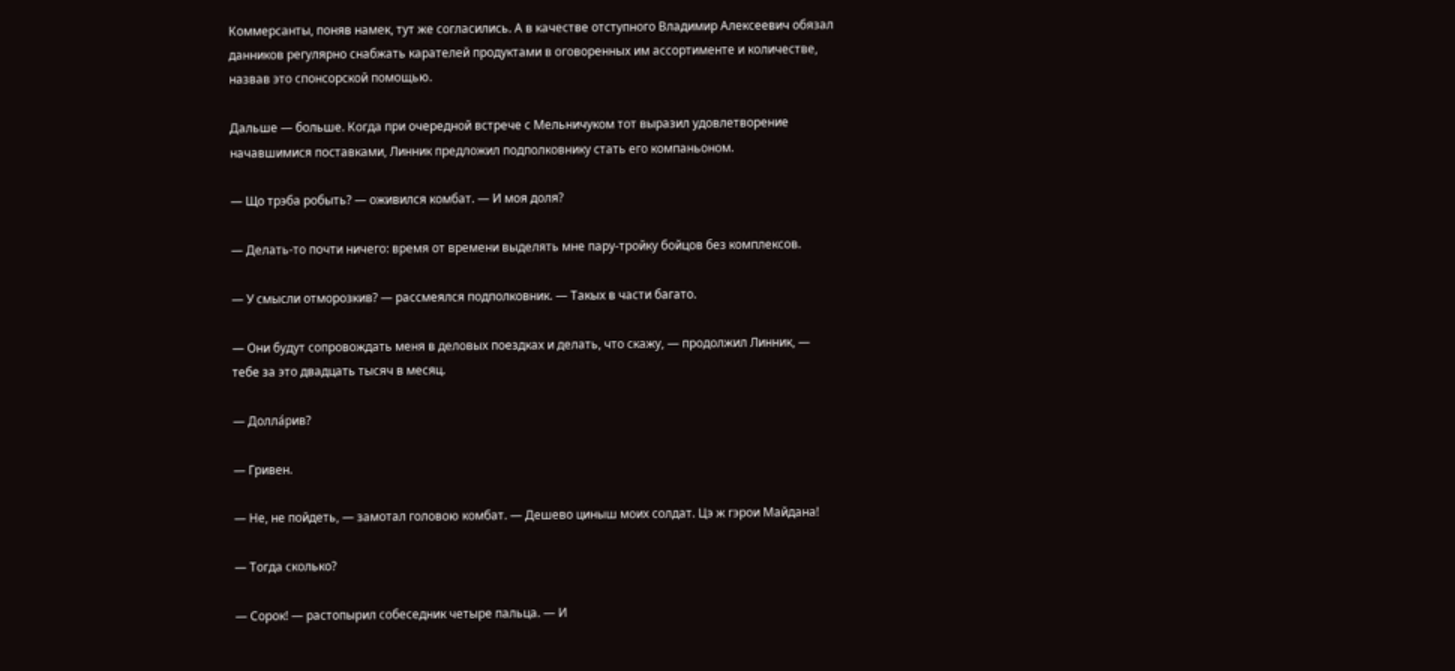Коммерсанты, поняв намек, тут же согласились. А в качестве отступного Владимир Алексеевич обязал данников регулярно снабжать карателей продуктами в оговоренных им ассортименте и количестве, назвав это спонсорской помощью.

Дальше — больше. Когда при очередной встрече с Мельничуком тот выразил удовлетворение начавшимися поставками, Линник предложил подполковнику стать его компаньоном.

— Що трэба робыть? — оживился комбат. — И моя доля?

— Делать-то почти ничего: время от времени выделять мне пару-тройку бойцов без комплексов.

— У смысли отморозкив? — рассмеялся подполковник. — Такых в части багато.

— Они будут сопровождать меня в деловых поездках и делать, что скажу, — продолжил Линник, — тебе за это двадцать тысяч в месяц.

— Долла́рив?

— Гривен.

— Не, не пойдеть, — замотал головою комбат. — Дешево циныш моих солдат. Цэ ж гэрои Майдана!

— Тогда сколько?

— Сорок! — растопырил собеседник четыре пальца. — И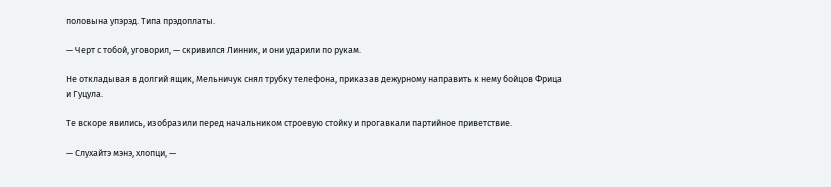половына упэрэд. Типа прэдоплаты.

— Черт с тобой, уговорил, — скривился Линник, и они ударили по рукам.

Не откладывая в долгий ящик, Мельничук снял трубку телефона, приказав дежурному направить к нему бойцов Фрица и Гуцула.

Те вскоре явились, изобразили перед начальником строевую стойку и прогавкали партийное приветствие.

— Слухайтэ мэнэ, хлопци, —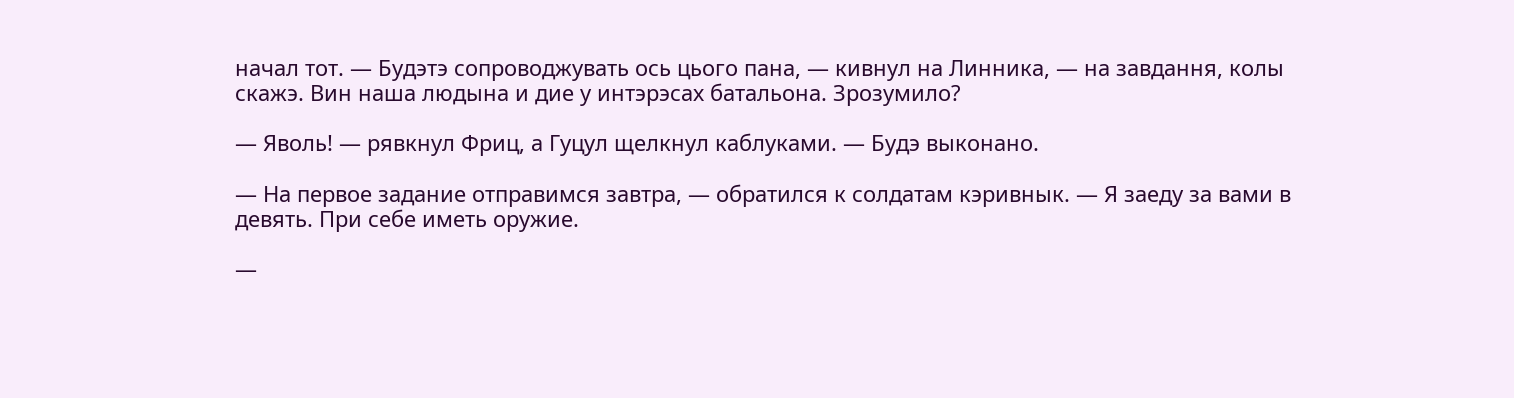начал тот. — Будэтэ сопроводжувать ось цього пана, — кивнул на Линника, — на завдання, колы скажэ. Вин наша людына и дие у интэрэсах батальона. Зрозумило?

— Яволь! — рявкнул Фриц, а Гуцул щелкнул каблуками. — Будэ выконано.

— На первое задание отправимся завтра, — обратился к солдатам кэривнык. — Я заеду за вами в девять. При себе иметь оружие.

—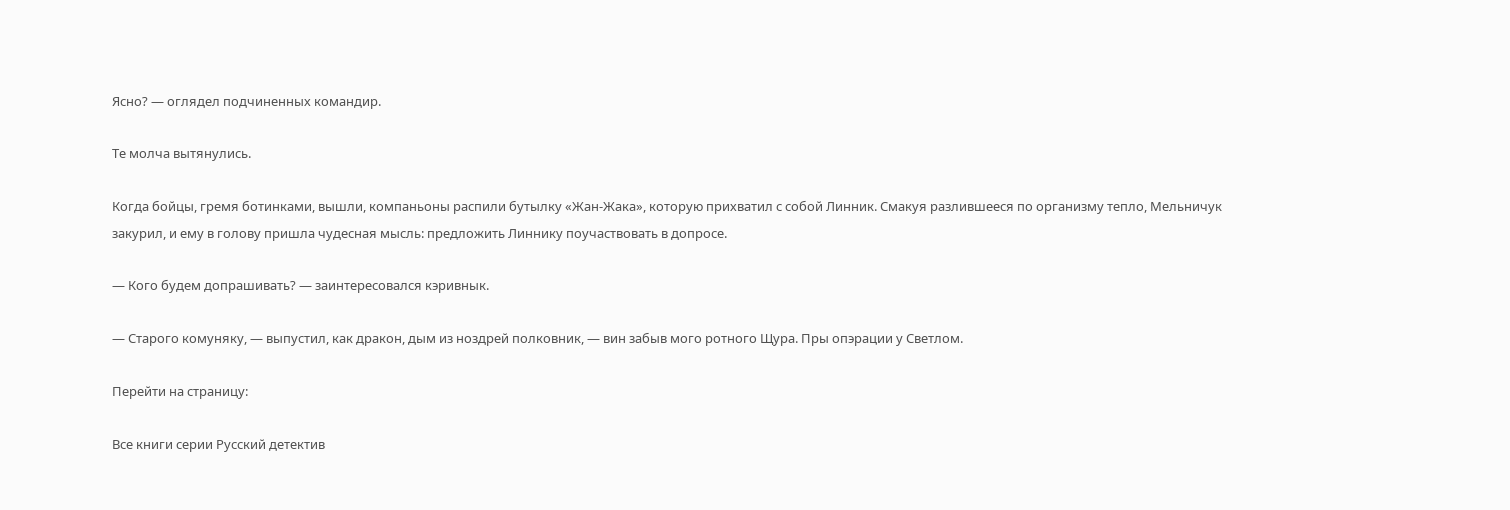Ясно? — оглядел подчиненных командир.

Те молча вытянулись.

Когда бойцы, гремя ботинками, вышли, компаньоны распили бутылку «Жан-Жака», которую прихватил с собой Линник. Смакуя разлившееся по организму тепло, Мельничук закурил, и ему в голову пришла чудесная мысль: предложить Линнику поучаствовать в допросе.

— Кого будем допрашивать? — заинтересовался кэривнык.

— Старого комуняку, — выпустил, как дракон, дым из ноздрей полковник, — вин забыв мого ротного Щура. Пры опэрации у Светлом.

Перейти на страницу:

Все книги серии Русский детектив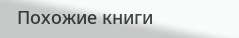Похожие книги